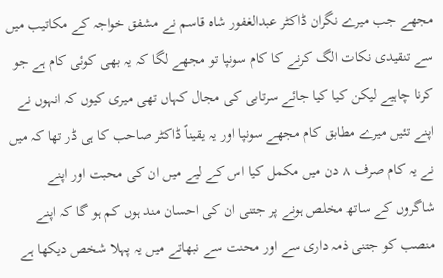مجھے جب میرے نگران ڈاکٹر عبدالغفور شاہ قاسم نے مشفق خواجہ کے مکاتیب میں سے تنقیدی نکات الگ کرنے کا کام سونپا تو مجھے لگا کہ یہ بھی کوئی کام ہے جو کرنا چاہیے لیکن کیا کیا جائے سرتابی کی مجال کہاں تھی میری کیوں کہ انہوں نے اپنے تئیں میرے مطابق کام مجھے سونپا اور یہ یقیناً ڈاکٹر صاحب کا ہی ڈر تھا کہ میں نے یہ کام صرف ۸ دن میں مکمل کیا اس کے لیے میں ان کی محبت اور اپنے شاگروں کے ساتھ مخلص ہونے پر جتنی ان کی احسان مند ہوں کم ہو گا کہ اپنے منصب کو جتنی ذمہ داری سے اور محنت سے نبھاتے میں یہ پہلا شخص دیکھا ہے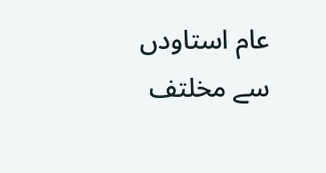عام استاودں سے مخلتف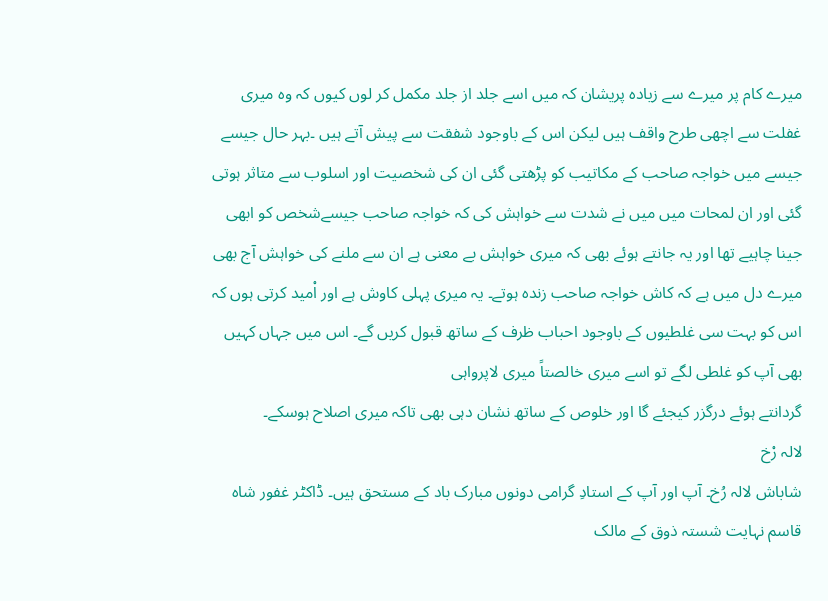میرے کام پر میرے سے زیادہ پریشان کہ میں اسے جلد از جلد مکمل کر لوں کیوں کہ وہ میری غفلت سے اچھی طرح واقف ہیں لیکن اس کے باوجود شفقت سے پیش آتے ہیں ۔بہر حال جیسے جیسے میں خواجہ صاحب کے مکاتیب کو پڑھتی گئی ان کی شخصیت اور اسلوب سے متاثر ہوتی گئی اور ان لمحات میں میں نے شدت سے خواہش کی کہ خواجہ صاحب جیسےشخص کو ابھی جینا چاہیے تھا اور یہ جانتے ہوئے بھی کہ میری خواہش بے معنی ہے ان سے ملنے کی خواہش آج بھی میرے دل میں ہے کہ کاش خواجہ صاحب زندہ ہوتے۔ یہ میری پہلی کاوش ہے اور اْمید کرتی ہوں کہ اس کو بہت سی غلطیوں کے باوجود احباب ظرف کے ساتھ قبول کریں گے۔ اس میں جہاں کہیں بھی آپ کو غلطی لگے تو اسے میری خالصتاً میری لاپرواہی
گردانتے ہوئے درگزر کیجئے گا اور خلوص کے ساتھ نشان دہی بھی تاکہ میری اصلاح ہوسکے۔
لالہ رْخ
شاباش لالہ رُخ۔ آپ اور آپ کے استادِ گرامی دونوں مبارک باد کے مستحق ہیں۔ ڈاکٹر غفور شاہ قاسم نہایت شستہ ذوق کے مالک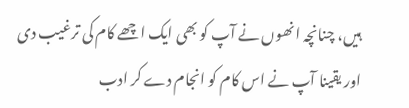ہیں، چنانچہ انھوں نے آپ کو بھی ایک اچھے کام کی ترغیب دی اور یقینا آپ نے اس کام کو انجام دے کر ادب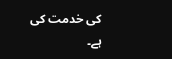کی خدمت کی ہے۔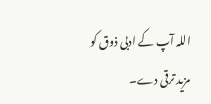اللہ آپ کے ادبی ذوق کو مزید ترقی دے۔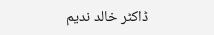ڈاکٹر خالد ندیم